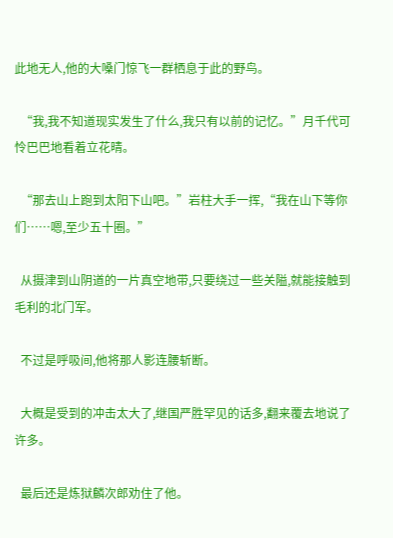此地无人,他的大嗓门惊飞一群栖息于此的野鸟。

  “我,我不知道现实发生了什么,我只有以前的记忆。”月千代可怜巴巴地看着立花晴。

  “那去山上跑到太阳下山吧。”岩柱大手一挥,“我在山下等你们……嗯,至少五十圈。”

  从摄津到山阴道的一片真空地带,只要绕过一些关隘,就能接触到毛利的北门军。

  不过是呼吸间,他将那人影连腰斩断。

  大概是受到的冲击太大了,继国严胜罕见的话多,翻来覆去地说了许多。

  最后还是炼狱麟次郎劝住了他。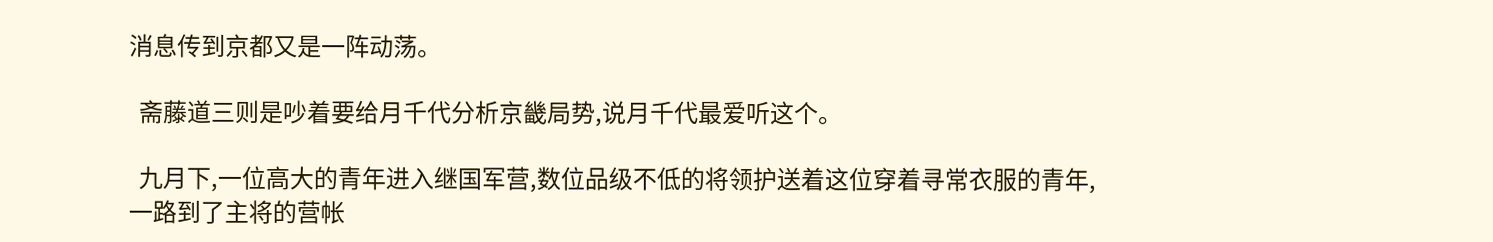消息传到京都又是一阵动荡。

  斋藤道三则是吵着要给月千代分析京畿局势,说月千代最爱听这个。

  九月下,一位高大的青年进入继国军营,数位品级不低的将领护送着这位穿着寻常衣服的青年,一路到了主将的营帐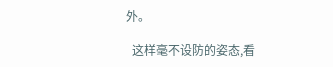外。

  这样毫不设防的姿态,看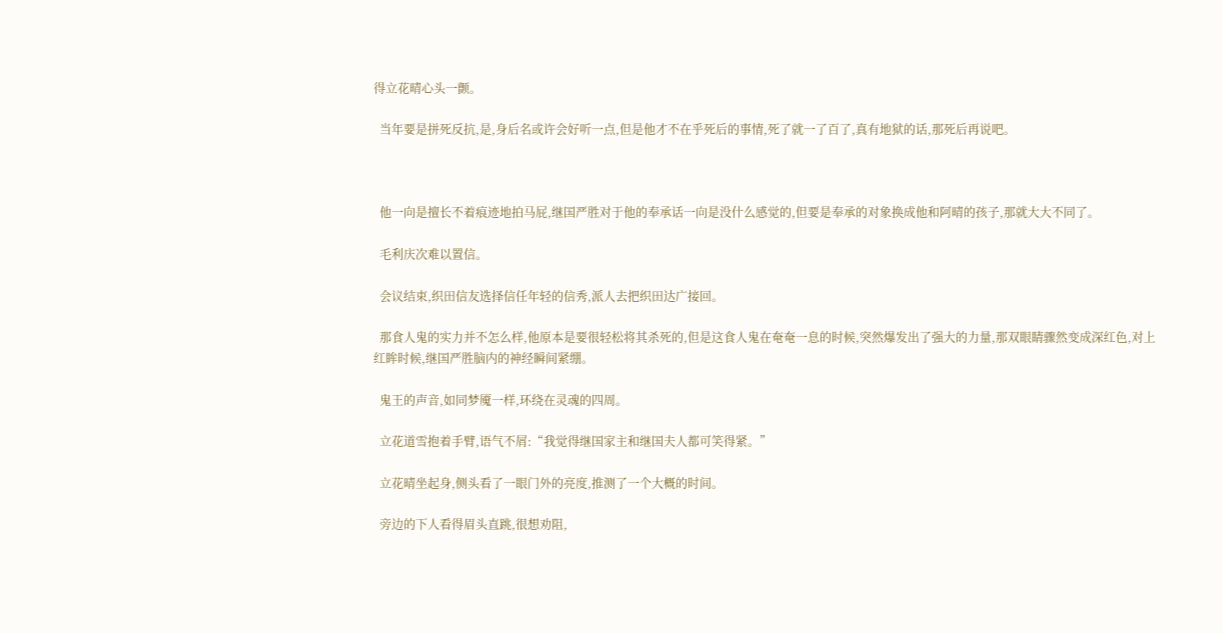得立花晴心头一颤。

  当年要是拼死反抗,是,身后名或许会好听一点,但是他才不在乎死后的事情,死了就一了百了,真有地狱的话,那死后再说吧。



  他一向是擅长不着痕迹地拍马屁,继国严胜对于他的奉承话一向是没什么感觉的,但要是奉承的对象换成他和阿晴的孩子,那就大大不同了。

  毛利庆次难以置信。

  会议结束,织田信友选择信任年轻的信秀,派人去把织田达广接回。

  那食人鬼的实力并不怎么样,他原本是要很轻松将其杀死的,但是这食人鬼在奄奄一息的时候,突然爆发出了强大的力量,那双眼睛骤然变成深红色,对上红眸时候,继国严胜脑内的神经瞬间紧绷。

  鬼王的声音,如同梦魇一样,环绕在灵魂的四周。

  立花道雪抱着手臂,语气不屑:“我觉得继国家主和继国夫人都可笑得紧。”

  立花晴坐起身,侧头看了一眼门外的亮度,推测了一个大概的时间。

  旁边的下人看得眉头直跳,很想劝阻,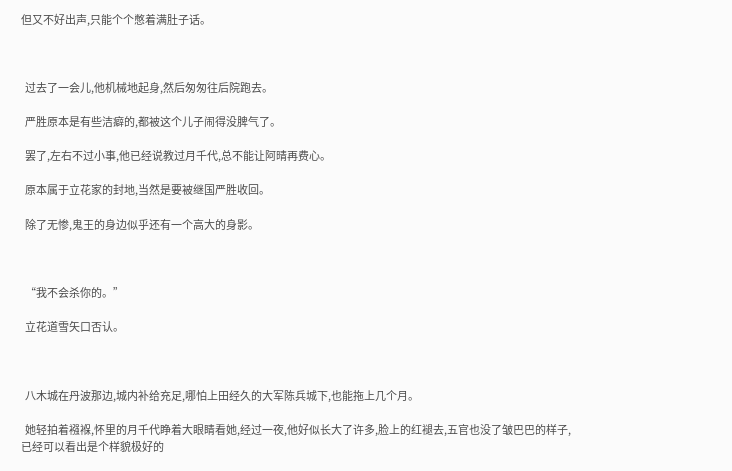但又不好出声,只能个个憋着满肚子话。



  过去了一会儿,他机械地起身,然后匆匆往后院跑去。

  严胜原本是有些洁癖的,都被这个儿子闹得没脾气了。

  罢了,左右不过小事,他已经说教过月千代,总不能让阿晴再费心。

  原本属于立花家的封地,当然是要被继国严胜收回。

  除了无惨,鬼王的身边似乎还有一个高大的身影。



  “我不会杀你的。”

  立花道雪矢口否认。



  八木城在丹波那边,城内补给充足,哪怕上田经久的大军陈兵城下,也能拖上几个月。

  她轻拍着襁褓,怀里的月千代睁着大眼睛看她,经过一夜,他好似长大了许多,脸上的红褪去,五官也没了皱巴巴的样子,已经可以看出是个样貌极好的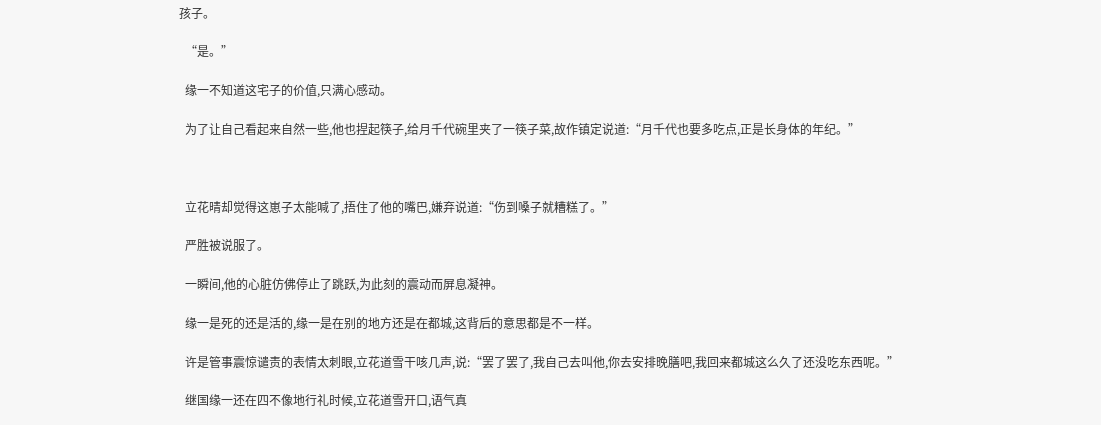孩子。

  “是。”

  缘一不知道这宅子的价值,只满心感动。

  为了让自己看起来自然一些,他也捏起筷子,给月千代碗里夹了一筷子菜,故作镇定说道:“月千代也要多吃点,正是长身体的年纪。”



  立花晴却觉得这崽子太能喊了,捂住了他的嘴巴,嫌弃说道:“伤到嗓子就糟糕了。”

  严胜被说服了。

  一瞬间,他的心脏仿佛停止了跳跃,为此刻的震动而屏息凝神。

  缘一是死的还是活的,缘一是在别的地方还是在都城,这背后的意思都是不一样。

  许是管事震惊谴责的表情太刺眼,立花道雪干咳几声,说:“罢了罢了,我自己去叫他,你去安排晚膳吧,我回来都城这么久了还没吃东西呢。”

  继国缘一还在四不像地行礼时候,立花道雪开口,语气真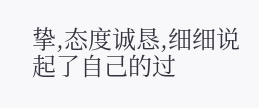挚,态度诚恳,细细说起了自己的过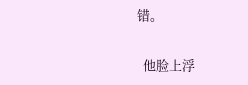错。

  他脸上浮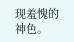现羞愧的神色。